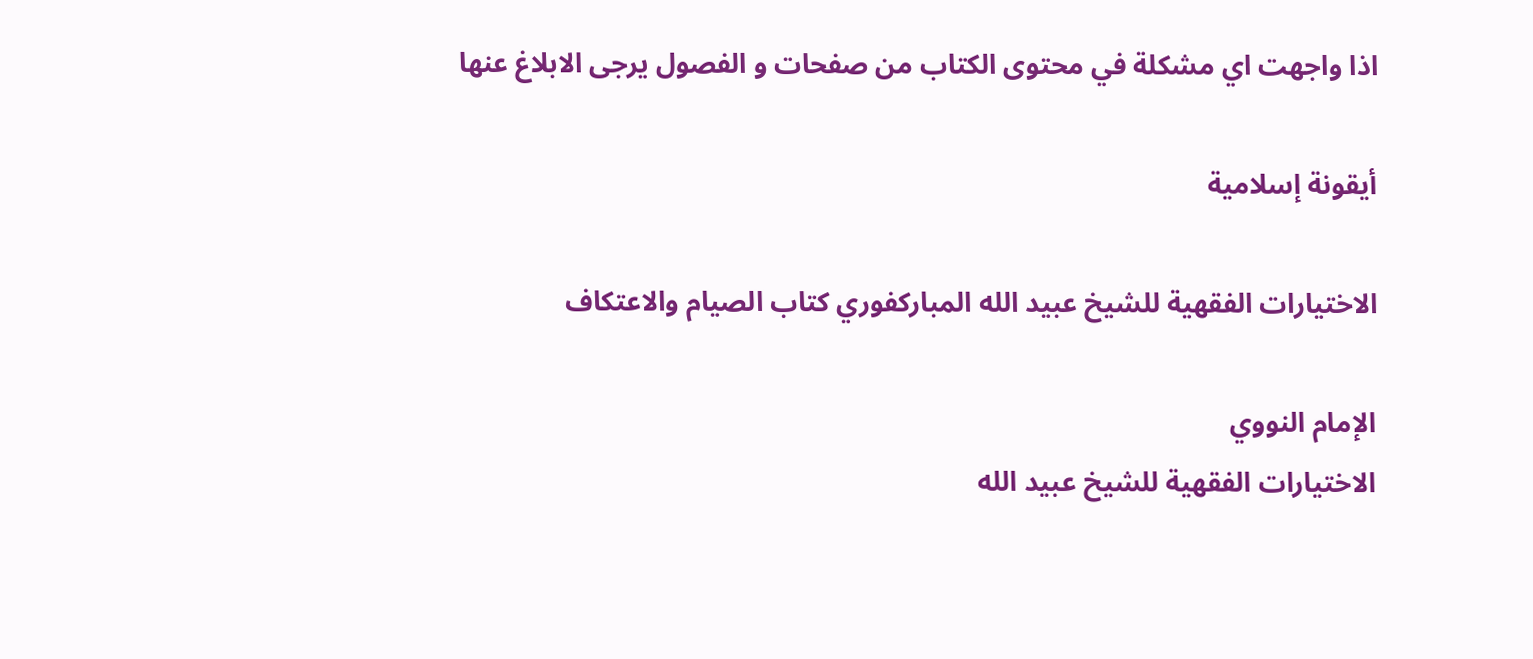اذا واجهت اي مشكلة في محتوى الكتاب من صفحات و الفصول يرجى الابلاغ عنها

أيقونة إسلامية

الاختيارات الفقهية للشيخ عبيد الله المباركفوري كتاب الصيام والاعتكاف

الإمام النووي
الاختيارات الفقهية للشيخ عبيد الله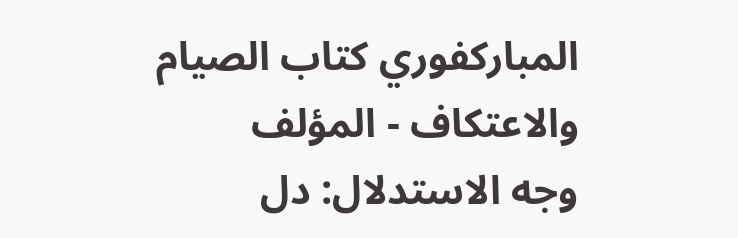المباركفوري كتاب الصيام والاعتكاف - المؤلف
وجه الاستدلال: دل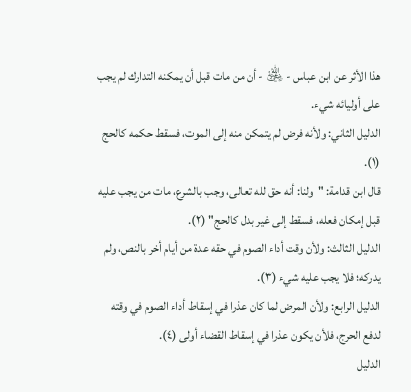هذا الأثر عن ابن عباس - ﵁ - أن من مات قبل أن يمكنه التدارك لم يجب على أوليائه شيء.
الدليل الثاني: ولأنه فرض لم يتمكن منه إلى الموت، فسقط حكمه كالحج (١).
قال ابن قدامة: "ولنا: أنه حق لله تعالى، وجب بالشرع، مات من يجب عليه قبل إمكان فعله، فسقط إلى غير بدل كالحج" (٢).
الدليل الثالث: ولأن وقت أداء الصوم في حقه عدة من أيام أخر بالنص، ولم يدركه؛ فلا يجب عليه شيء (٣).
الدليل الرابع: ولأن المرض لما كان عذرا في إسقاط أداء الصوم في وقته لدفع الحرج، فلأن يكون عذرا في إسقاط القضاء أولى (٤).
الدليل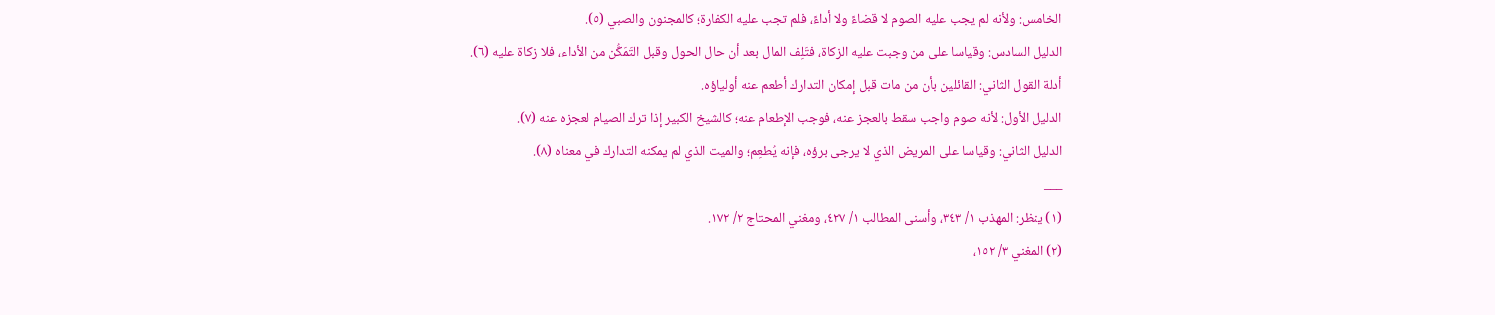الخامس: ولأنه لم يجب عليه الصوم لا قضاءً ولا أداءً، فلم تجب عليه الكفارة؛ كالمجنون والصبي (٥).
الدليل السادس: وقياسا على من وجبت عليه الزكاة، فتَلِف المال بعد أن حال الحول وقبل التَمَكُّن من الأداء، فلا زكاة عليه (٦).
أدلة القول الثاني: القائلين بأن من مات قبل إمكان التدارك أطعم عنه أولياؤه.
الدليل الأول: لأنه صوم واجب سقط بالعجز عنه، فوجب الإطعام عنه؛ كالشيخ الكبير إذا ترك الصيام لعجزه عنه (٧).
الدليل الثاني: وقياسا على المريض الذي لا يرجى برؤه، فإنه يُطعِم؛ والميت الذي لم يمكنه التدارك في معناه (٨).
___
(١) ينظر: المهذب ١/ ٣٤٣، وأسنى المطالب ١/ ٤٢٧، ومغني المحتاج ٢/ ١٧٢.
(٢) المغني ٣/ ١٥٢،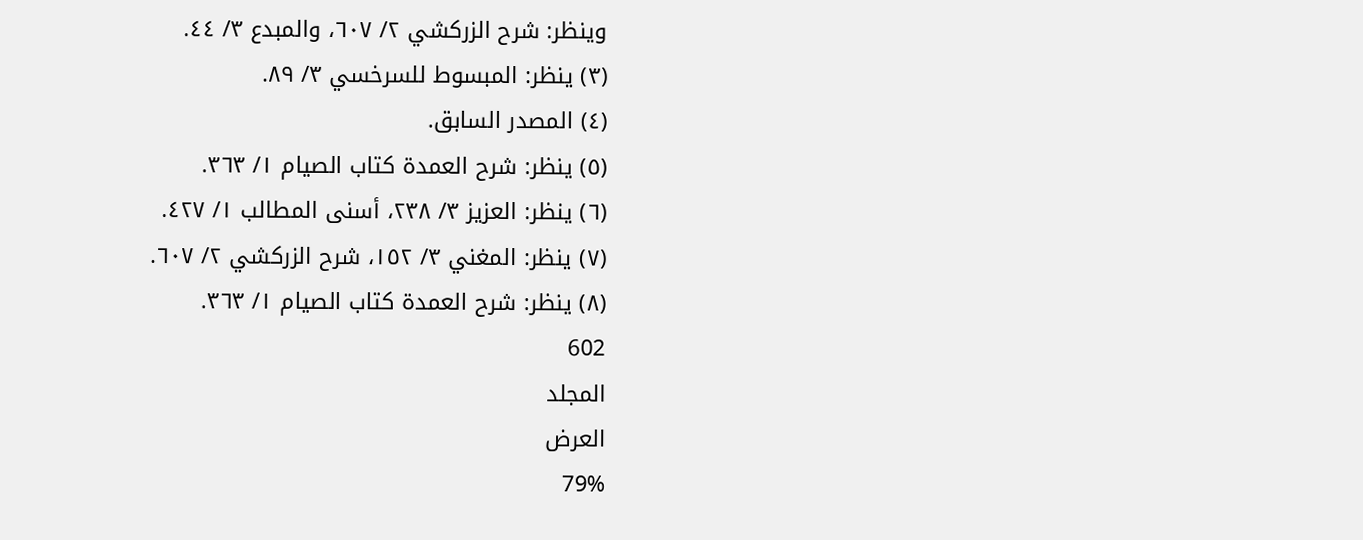وينظر: شرح الزركشي ٢/ ٦٠٧، والمبدع ٣/ ٤٤.
(٣) ينظر: المبسوط للسرخسي ٣/ ٨٩.
(٤) المصدر السابق.
(٥) ينظر: شرح العمدة كتاب الصيام ١/ ٣٦٣.
(٦) ينظر: العزيز ٣/ ٢٣٨، أسنى المطالب ١/ ٤٢٧.
(٧) ينظر: المغني ٣/ ١٥٢، شرح الزركشي ٢/ ٦٠٧.
(٨) ينظر: شرح العمدة كتاب الصيام ١/ ٣٦٣.
602
المجلد
العرض
79%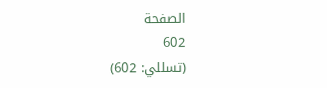الصفحة
602
(تسللي: 602)